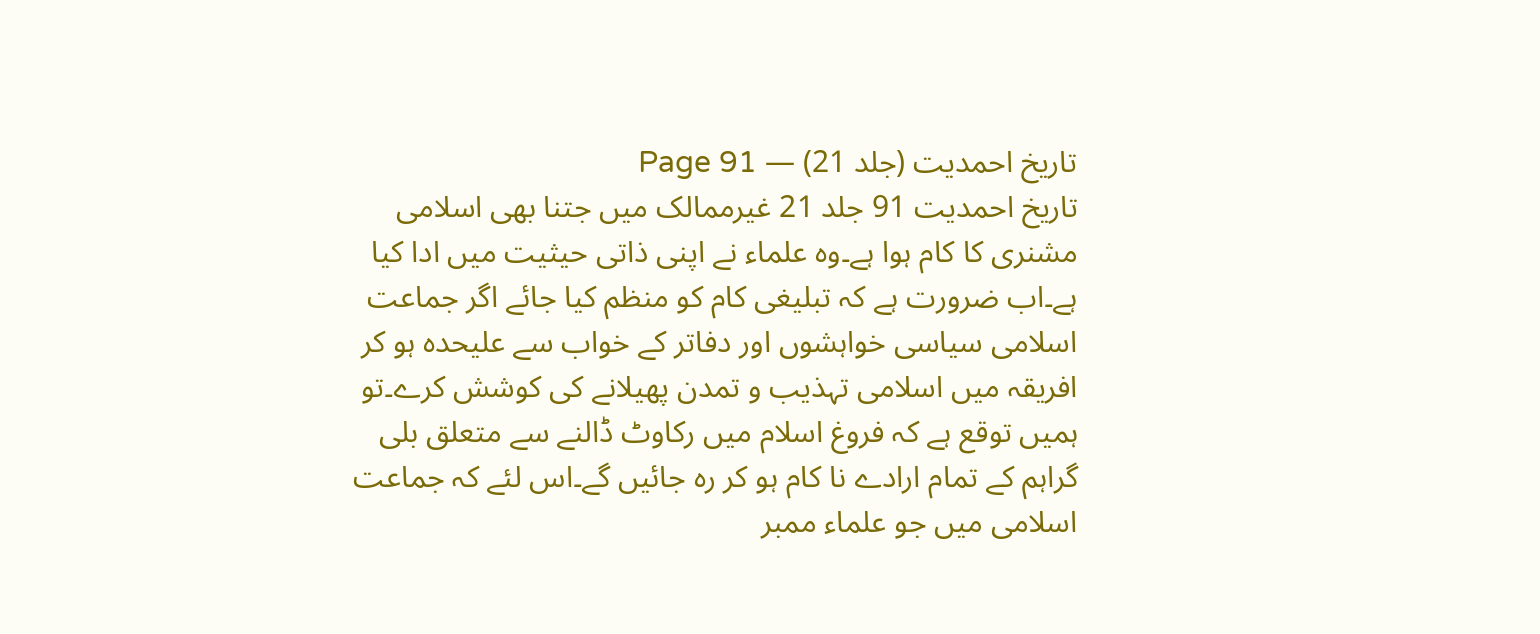تاریخ احمدیت (جلد 21) — Page 91
تاریخ احمدیت 91 جلد 21 غیرممالک میں جتنا بھی اسلامی مشنری کا کام ہوا ہے۔وہ علماء نے اپنی ذاتی حیثیت میں ادا کیا ہے۔اب ضرورت ہے کہ تبلیغی کام کو منظم کیا جائے اگر جماعت اسلامی سیاسی خواہشوں اور دفاتر کے خواب سے علیحدہ ہو کر افریقہ میں اسلامی تہذیب و تمدن پھیلانے کی کوشش کرے۔تو ہمیں توقع ہے کہ فروغ اسلام میں رکاوٹ ڈالنے سے متعلق بلی گراہم کے تمام ارادے نا کام ہو کر رہ جائیں گے۔اس لئے کہ جماعت اسلامی میں جو علماء ممبر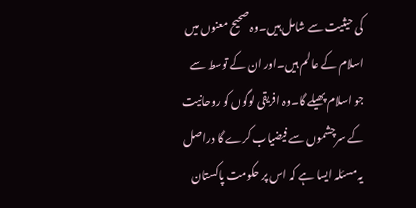کی حیثیت سے شامل ہیں۔وہ صحیح معنوں میں اسلام کے عالم ہیں۔اور ان کے توسط سے جو اسلام پھیلے گا۔وہ افریقی لوگوں کو روحانیت کے سرچشموں سے فیضیاب کرے گا دراصل یہ مسئلہ ایسا ہے کہ اس پر حکومت پاکستان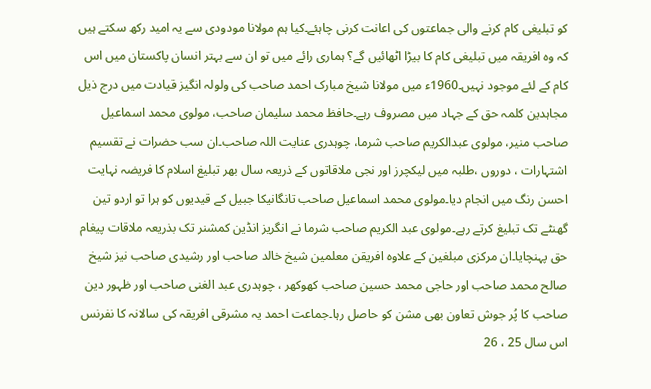کو تبلیغی کام کرنے والی جماعتوں کی اعانت کرنی چاہئے۔کیا ہم مولانا مودودی سے یہ امید رکھ سکتے ہیں کہ وہ افریقہ میں تبلیغی کام کا بیڑا اٹھائیں گے؟ ہماری رائے میں تو ان سے بہتر انسان پاکستان میں اس کام کے لئے موجود نہیں۔1960ء میں مولانا شیخ مبارک احمد صاحب کی ولولہ انگیز قیادت میں درج ذیل مجاہدین کلمہ حق کے جہاد میں مصروف رہے۔حافظ محمد سلیمان صاحب، مولوی محمد اسماعیل صاحب منیر، مولوی عبدالکریم صاحب شرما، چوہدری عنایت اللہ صاحب۔ان سب حضرات نے تقسیم اشتہارات ، دوروں ،طلبہ میں لیکچرز اور نجی ملاقاتوں کے ذریعہ سال بھر تبلیغ اسلام کا فریضہ نہایت احسن رنگ میں انجام دیا۔مولوی محمد اسماعیل صاحب تانگانیکا جبیل کے قیدیوں کو ہرا تو اردو تین گھنٹے تک تبلیغ کرتے رہے۔مولوی عبد الکریم صاحب شرما نے انگریز انڈین کمشنر تک بذریعہ ملاقات پیغام حق پہنچایا۔ان مرکزی مبلغین کے علاوہ افریقن معلمین شیخ خالد صاحب اور رشیدی صاحب نیز شیخ صالح محمد صاحب اور حاجی محمد حسین صاحب کھوکھر ، چوہدری عبد الغنی صاحب اور ظہور دین صاحب کا پُر جوش تعاون بھی مشن کو حاصل رہا۔جماعت احمد یہ مشرقی افریقہ کی سالانہ کا نفرنس اس سال 25 ، 26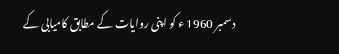دسمبر 1960 ء کو اپنی روایات کے مطابق کامیابی کے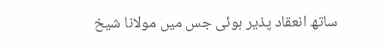ساتھ انعقاد پذیر ہوئی جس میں مولانا شیخ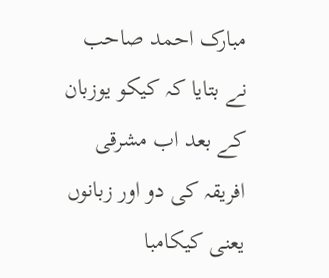مبارک احمد صاحب نے بتایا کہ کیکو یوزبان کے بعد اب مشرقی افریقہ کی دو اور زبانوں یعنی کیکامبا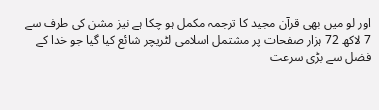اور لو میں بھی قرآن مجید کا ترجمہ مکمل ہو چکا ہے نیز مشن کی طرف سے 7 لاکھ 72 ہزار صفحات پر مشتمل اسلامی لٹریچر شائع کیا گیا جو خدا کے فضل سے بڑی سرعت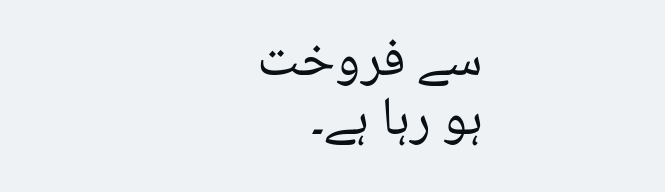سے فروخت ہو رہا ہے۔